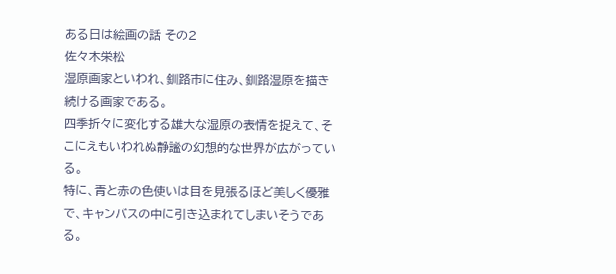ある日は絵画の話 その2
佐々木栄松
湿原画家といわれ、釧路市に住み、釧路湿原を描き続ける画家である。
四季折々に変化する雄大な湿原の表情を捉えて、そこにえもいわれぬ静謐の幻想的な世界が広がっている。
特に、青と赤の色使いは目を見張るほど美しく優雅で、キャンバスの中に引き込まれてしまいそうである。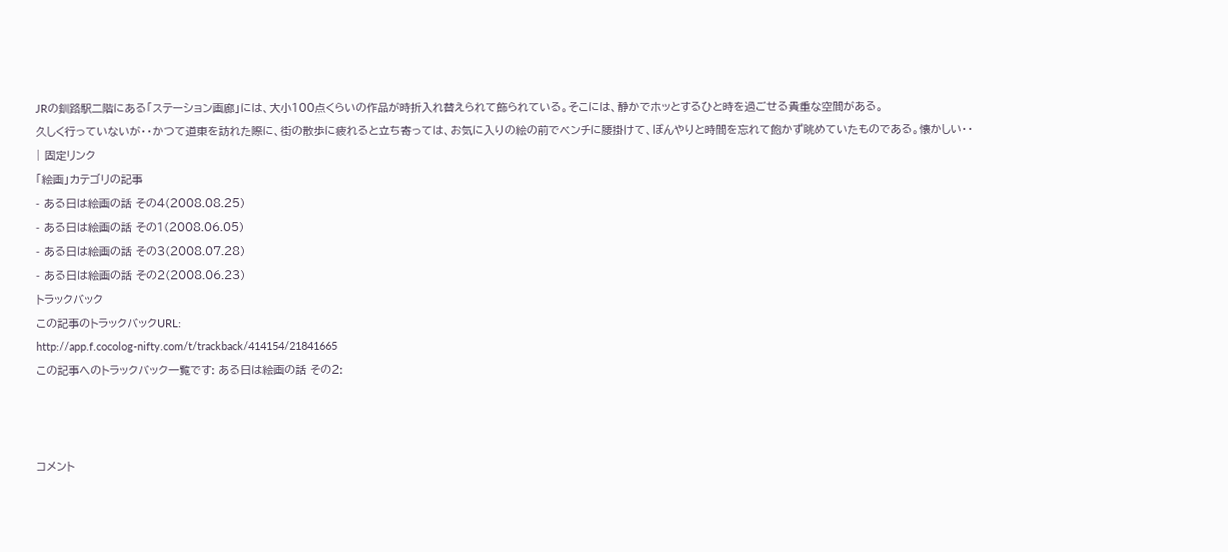JRの釧路駅二階にある「ステーション画廊」には、大小100点くらいの作品が時折入れ替えられて飾られている。そこには、静かでホッとするひと時を過ごせる貴重な空間がある。
久しく行っていないが・・かつて道東を訪れた際に、街の散歩に疲れると立ち寄っては、お気に入りの絵の前でベンチに腰掛けて、ぼんやりと時間を忘れて飽かず眺めていたものである。懐かしい・・
| 固定リンク
「絵画」カテゴリの記事
- ある日は絵画の話 その4(2008.08.25)
- ある日は絵画の話 その1(2008.06.05)
- ある日は絵画の話 その3(2008.07.28)
- ある日は絵画の話 その2(2008.06.23)
トラックバック
この記事のトラックバックURL:
http://app.f.cocolog-nifty.com/t/trackback/414154/21841665
この記事へのトラックバック一覧です: ある日は絵画の話 その2:



コメント